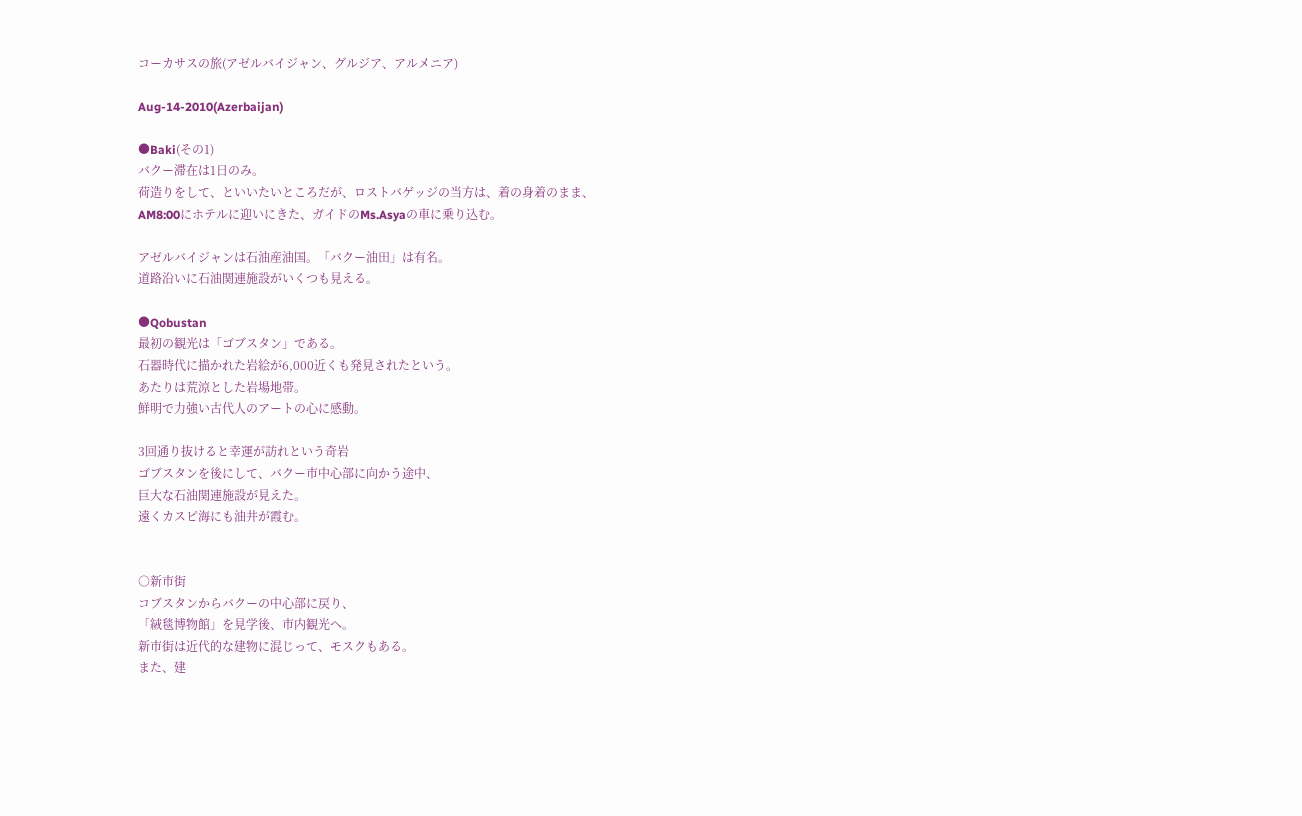コーカサスの旅(アゼルバイジャン、グルジア、アルメニア)

Aug-14-2010(Azerbaijan)

●Baki(その1)
バクー滞在は1日のみ。
荷造りをして、といいたいところだが、ロストバゲッジの当方は、着の身着のまま、
AM8:00にホテルに迎いにきた、ガイドのMs.Asyaの車に乗り込む。

アゼルバイジャンは石油産油国。「バクー油田」は有名。
道路沿いに石油関連施設がいくつも見える。

●Qobustan
最初の観光は「ゴブスタン」である。
石器時代に描かれた岩絵が6,000近くも発見されたという。
あたりは荒涼とした岩場地帯。
鮮明で力強い古代人のアートの心に感動。

3回通り抜けると幸運が訪れという奇岩
ゴブスタンを後にして、バクー市中心部に向かう途中、
巨大な石油関連施設が見えた。
遠くカスピ海にも油井が霞む。


○新市街
コブスタンからバクーの中心部に戻り、
「絨毯博物館」を見学後、市内観光へ。
新市街は近代的な建物に混じって、モスクもある。
また、建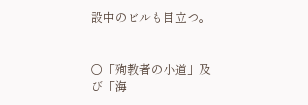設中のビルも目立つ。


○「殉教者の小道」及び「海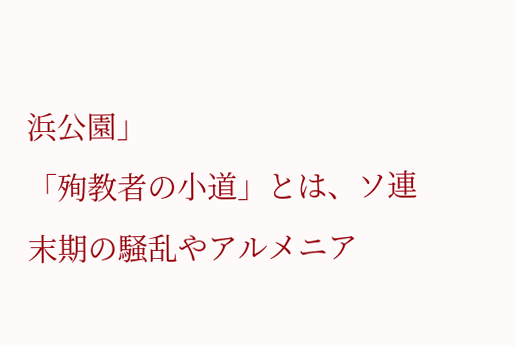浜公園」
「殉教者の小道」とは、ソ連末期の騒乱やアルメニア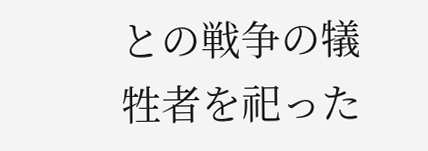との戦争の犠牲者を祀った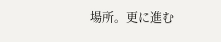場所。更に進む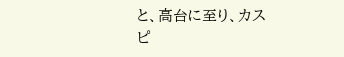と、高台に至り、カスピ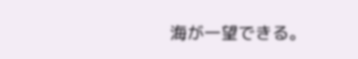海が一望できる。